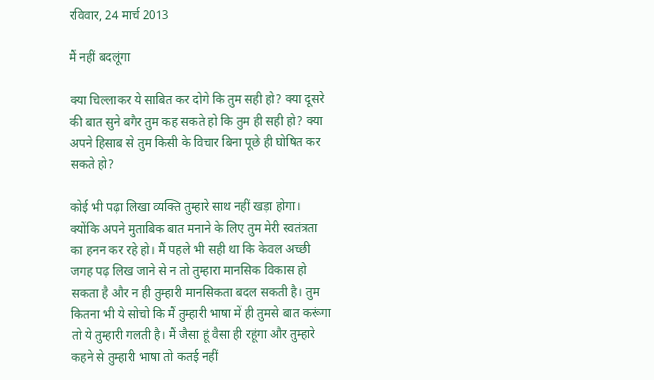रविवार, 24 मार्च 2013

मैं नहीं बदलूंगा

क्या चिल्लाकर ये साबित कर दोगे कि तुम सही हो? क्या दूसरे की बात सुने बगैर तुम कह सकते हो कि तुम ही सही हो? क्या अपने हिसाब से तुम किसी के विचार बिना पूछे ही घोषित कर सकते हो?

कोई भी पढ़ा लिखा व्यक्ति तुम्हारे साथ नहीं खड़ा होगा। क्योंकि अपने मुताबिक बात मनाने के लिए तुम मेरी स्वतंत्रता का हनन कर रहे हो। मैं पहले भी सही था कि केवल अच्छी जगह पढ़ लिख जाने से न तो तुम्हारा मानसिक विकास हो सकता है और न ही तुम्हारी मानसिकता बदल सकती है। तुम कितना भी ये सोचो कि मैं तुम्हारी भाषा में ही तुमसे बात करूंगा तो ये तुम्हारी गलती है। मैं जैसा हूं वैसा ही रहूंगा और तुम्हारे कहने से तुम्हारी भाषा तो कतई नहीं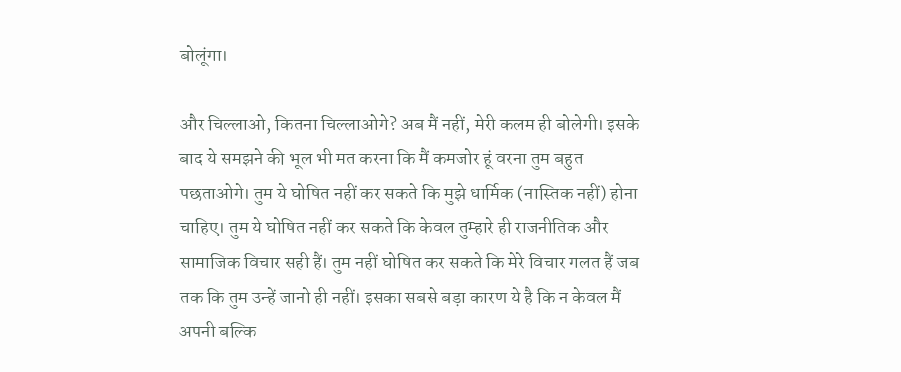बोलूंगा।

और चिल्लाओ, कितना चिल्लाओगे? अब मैं नहीं, मेरी कलम ही बोलेगी। इसके बाद ये समझने की भूल भी मत करना कि मैं कमजोर हूं वरना तुम बहुत पछताओगे। तुम ये घोषित नहीं कर सकते कि मुझे धार्मिक (नास्तिक नहीं) होना चाहिए। तुम ये घोषित नहीं कर सकते कि केवल तुम्हारे ही राजनीतिक और सामाजिक विचार सही हैं। तुम नहीं घोषित कर सकते कि मेरे विचार गलत हैं जब तक कि तुम उन्हें जानो ही नहीं। इसका सबसे बड़ा कारण ये है कि न केवल मैं अपनी बल्कि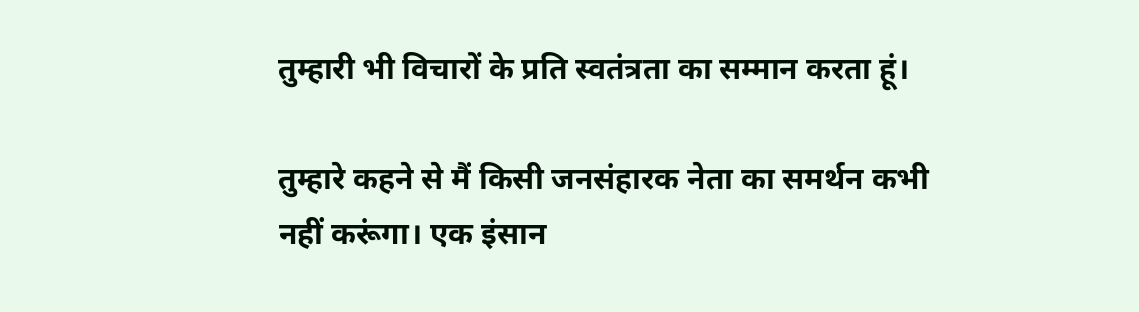तुम्हारी भी विचारों के प्रति स्वतंत्रता का सम्मान करता हूं।

तुम्हारे कहने से मैं किसी जनसंहारक नेता का समर्थन कभी नहीं करूंगा। एक इंसान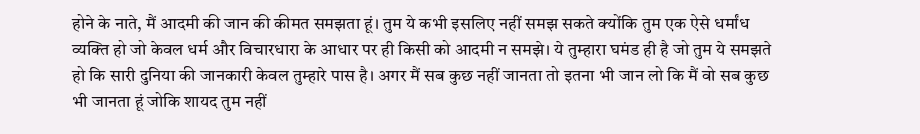होने के नाते, मैं आदमी की जान की कीमत समझता हूं। तुम ये कभी इसलिए नहीं समझ सकते क्योंकि तुम एक ऐसे धर्मांध व्यक्ति हो जो केवल धर्म और विचारधारा के आधार पर ही किसी को आदमी न समझे। ये तुम्हारा घमंड ही है जो तुम ये समझते हो कि सारी दुनिया की जानकारी केवल तुम्हारे पास है। अगर मैं सब कुछ नहीं जानता तो इतना भी जान लो कि मैं वो सब कुछ भी जानता हूं जोकि शायद तुम नहीं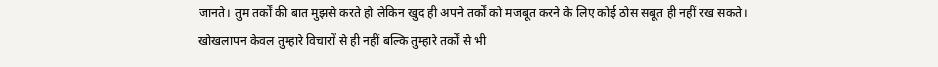जानते। तुम तर्कों की बात मुझसे करते हो लेकिन खुद ही अपने तर्कों को मजबूत करने के लिए कोई ठोस सबूत ही नहीं रख सकते। खोखलापन केवल तुम्हारे विचारों से ही नहीं बल्कि तुम्हारे तर्कों से भी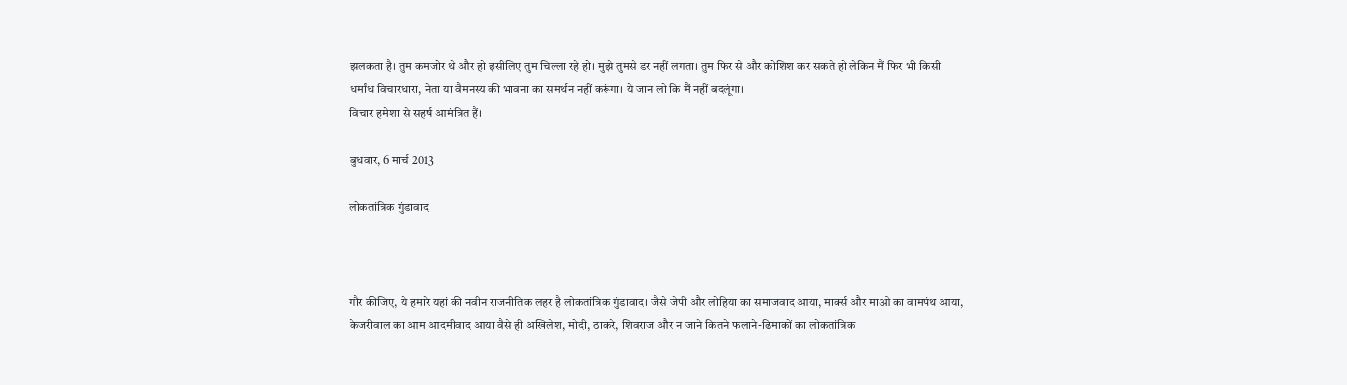झलकता है। तुम कमजोर थे और हो इसीलिए तुम चिल्ला रहे हो। मुझे तुमसे डर नहीं लगता। तुम फिर से और कोशिश कर सकते हो लेकिन मैं फिर भी किसी धर्मांध विचारधारा, नेता या वैमनस्य की भावना का समर्थन नहीं करूंगा। ये जान लो कि मैं नहीं बदलूंगा।
विचार हमेशा से सहर्ष आमंत्रित हैं।

बुधवार, 6 मार्च 2013

लोकतांत्रिक गुंडावाद



गौर कीजिए, ये हमारे यहां की नवीन राजनीतिक लहर है लोकतांत्रिक गुंडावाद। जैसे जेपी और लोहिया का समाजवाद आया, मार्क्स और माओ का वामपंथ आया, केजरीवाल का आम आदमीवाद आया वैसे ही अखिलेश, मोदी, ठाकरे, शिवराज और न जाने कितने फलाने-ढिमाकों का लोकतांत्रिक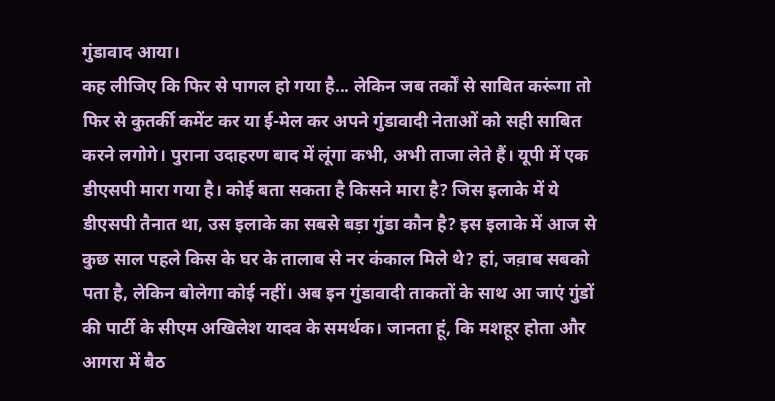गुंडावाद आया।
कह लीजिए कि फिर से पागल हो गया है... लेकिन जब तर्कों से साबित करूंगा तो फिर से कुतर्की कमेंट कर या ई-मेल कर अपने गुंडावादी नेताओं को सही साबित करने लगोगे। पुराना उदाहरण बाद में लूंगा कभी, अभी ताजा लेते हैं। यूपी में एक डीएसपी मारा गया है। कोई बता सकता है किसने मारा है? जिस इलाके में ये डीएसपी तैनात था, उस इलाके का सबसे बड़ा गुंडा कौन है? इस इलाके में आज से कुछ साल पहले किस के घर के तालाब से नर कंकाल मिले थे? हां, जव़ाब सबको पता है, लेकिन बोलेगा कोई नहीं। अब इन गुंडावादी ताकतों के साथ आ जाएं गुंडों की पार्टी के सीएम अखिलेश यादव के समर्थक। जानता हूं, कि मशहूर होता और आगरा में बैठ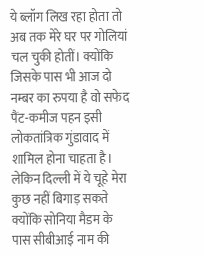ये ब्लॉग लिख रहा होता तो अब तक मेरे घर पर गोलियां चल चुकी होतीं। क्योंकि जिसके पास भी आज दो नम्बर का रुपया है वो सफेद पैंट-कमीज पहन इसी लोकतांत्रिक गुंडावाद में शामिल होना चाहता है। लेकिन दिल्ली में ये चूहे मेरा कुछ नहीं बिगाड़ सकते क्योंकि सोनिया मैडम के पास सीबीआई नाम की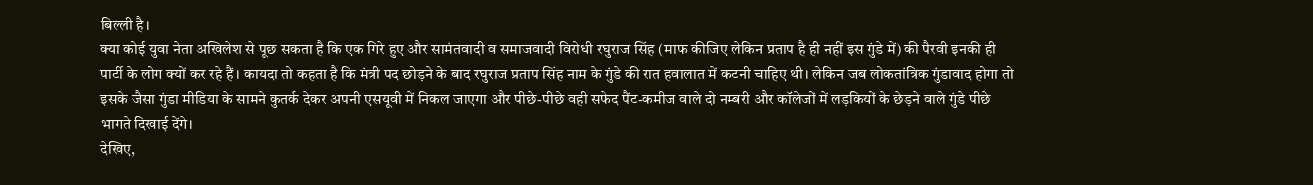बिल्ली है।
क्या कोई युवा नेता अखिलेश से पूछ सकता है कि एक गिरे हुए और सामंतवादी व समाजवादी विरोधी रघुराज सिंह (माफ कीजिए लेकिन प्रताप है ही नहीं इस गुंडे में) की पैरवी इनकी ही पार्टी के लोग क्यों कर रहे हैं। कायदा तो कहता है कि मंत्री पद छोड़ने के बाद रघुराज प्रताप सिंह नाम के गुंडे की रात हवालात में कटनी चाहिए थी। लेकिन जब लोकतांत्रिक गुंडावाद होगा तो इसके जैसा गुंडा मीडिया के सामने कुतर्क देकर अपनी एसयूवी में निकल जाएगा और पीछे-पीछे वही सफेद पैंट-कमीज वाले दो नम्बरी और कॉलेजों में लड़कियों के छेड़ने वाले गुंडे पीछे भागते दिखाई देंगे।
देखिए,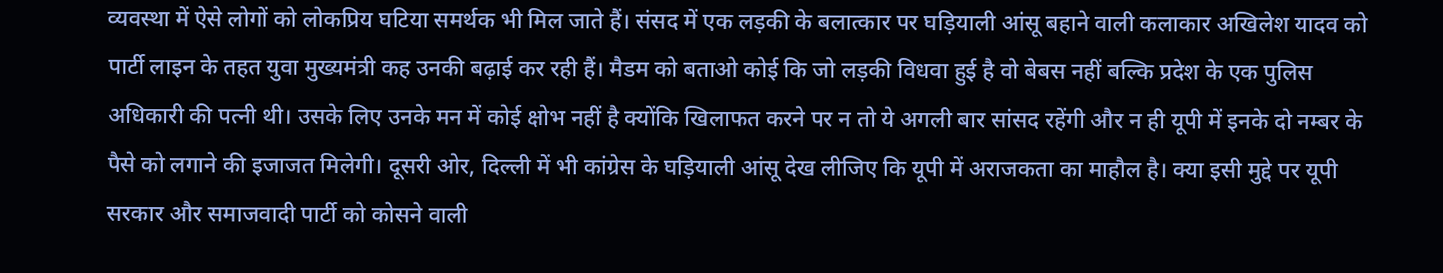व्यवस्था में ऐसे लोगों को लोकप्रिय घटिया समर्थक भी मिल जाते हैं। संसद में एक लड़की के बलात्कार पर घड़ियाली आंसू बहाने वाली कलाकार अखिलेश यादव को पार्टी लाइन के तहत युवा मुख्यमंत्री कह उनकी बढ़ाई कर रही हैं। मैडम को बताओ कोई कि जो लड़की विधवा हुई है वो बेबस नहीं बल्कि प्रदेश के एक पुलिस अधिकारी की पत्नी थी। उसके लिए उनके मन में कोई क्षोभ नहीं है क्योंकि खिलाफत करने पर न तो ये अगली बार सांसद रहेंगी और न ही यूपी में इनके दो नम्बर के पैसे को लगाने की इजाजत मिलेगी। दूसरी ओर, दिल्ली में भी कांग्रेस के घड़ियाली आंसू देख लीजिए कि यूपी में अराजकता का माहौल है। क्या इसी मुद्दे पर यूपी सरकार और समाजवादी पार्टी को कोसने वाली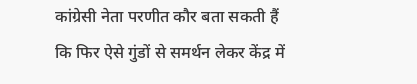कांग्रेसी नेता परणीत कौर बता सकती हैं कि फिर ऐसे गुंडों से समर्थन लेकर केंद्र में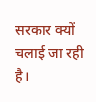सरकार क्यों चलाई जा रही है।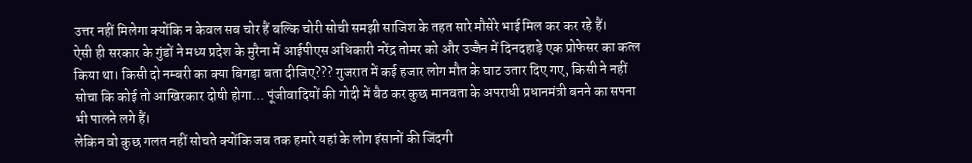उत्तर नहीं मिलेगा क्योंकि न केवल सब चोर हैं बल्कि चोरी सोची समझी साजिश के तहत सारे मौसेरे भाई मिल कर कर रहे हैं।
ऐसी ही सरकार के गुंडों ने मध्य प्रदेश के मुरैना में आईपीएस अधिकारी नरेंद्र तोमर को और उज्जैन में दिनदहाड़े एक प्रोफेसर का कत्ल किया था। किसी दो नम्बरी का क्या बिगड़ा बता दीजिए??? गुजरात में कई हजार लोग मौत के घाट उतार दिए गए, किसी ने नहीं सोचा कि कोई तो आखिरकार दोषी होगा... पूंजीवादियों की गोदी में बैठ कर कुछ मानवता के अपराधी प्रधानमंत्री बनने का सपना भी पालने लगे हैं।
लेकिन वो कुछ गलत नहीं सोचते क्योंकि जब तक हमारे यहां के लोग इंसानों की जिंदगी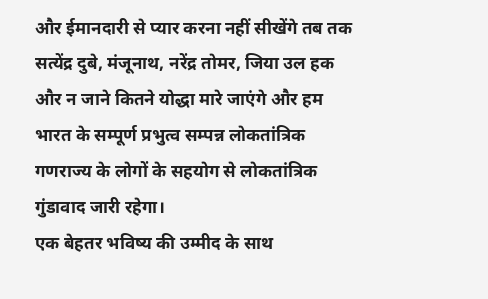और ईमानदारी से प्यार करना नहीं सीखेंगे तब तक सत्येंद्र दुबे, मंजूनाथ, नरेंद्र तोमर, जिया उल हक और न जाने कितने योद्धा मारे जाएंगे और हम भारत के सम्पूर्ण प्रभुत्व सम्पन्न लोकतांत्रिक गणराज्य के लोगों के सहयोग से लोकतांत्रिक गुंडावाद जारी रहेगा।
एक बेहतर भविष्य की उम्मीद के साथ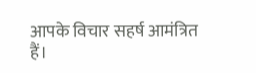आपके विचार सहर्ष आमंत्रित हैं।